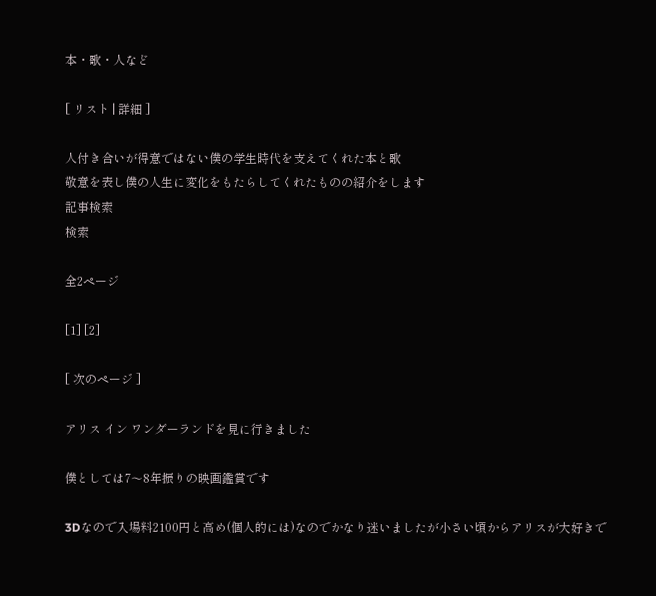本・歌・人など

[ リスト | 詳細 ]

人付き合いが得意ではない僕の学生時代を支えてくれた本と歌
敬意を表し僕の人生に変化をもたらしてくれたものの紹介をします
記事検索
検索

全2ページ

[1] [2]

[ 次のページ ]

アリス イン ワンダーランドを見に行きました

僕としては7〜8年振りの映画鑑賞です

3Dなので入場料2100円と高め(個人的には)なのでかなり迷いましたが小さい頃からアリスが大好きで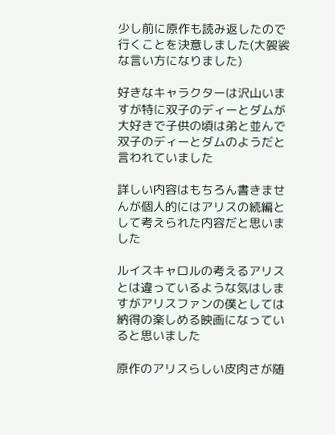少し前に原作も読み返したので行くことを決意しました(大袈裟な言い方になりました)

好きなキャラクターは沢山いますが特に双子のディーとダムが大好きで子供の頃は弟と並んで双子のディーとダムのようだと言われていました

詳しい内容はもちろん書きませんが個人的にはアリスの続編として考えられた内容だと思いました

ルイスキャロルの考えるアリスとは違っているような気はしますがアリスファンの僕としては納得の楽しめる映画になっていると思いました

原作のアリスらしい皮肉さが随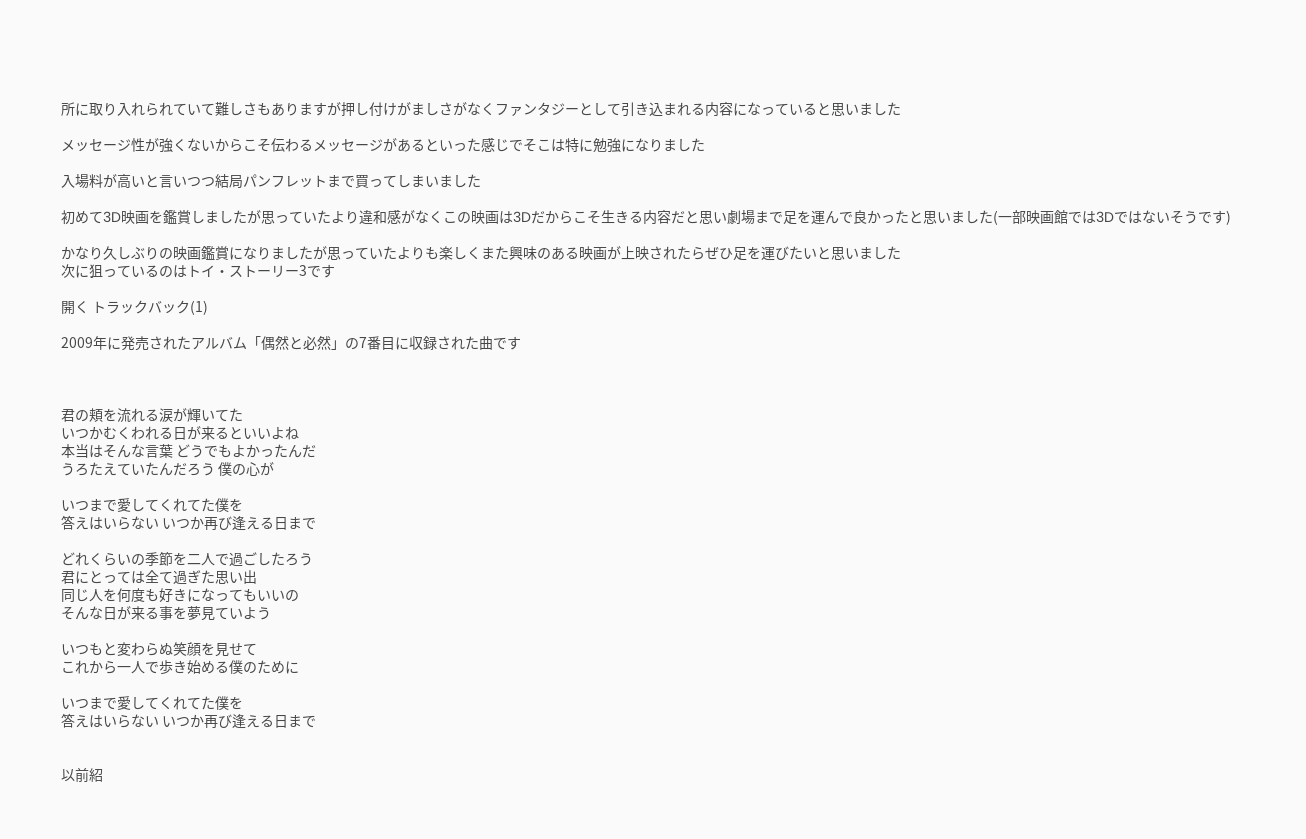所に取り入れられていて難しさもありますが押し付けがましさがなくファンタジーとして引き込まれる内容になっていると思いました

メッセージ性が強くないからこそ伝わるメッセージがあるといった感じでそこは特に勉強になりました

入場料が高いと言いつつ結局パンフレットまで買ってしまいました

初めて3D映画を鑑賞しましたが思っていたより違和感がなくこの映画は3Dだからこそ生きる内容だと思い劇場まで足を運んで良かったと思いました(一部映画館では3Dではないそうです)

かなり久しぶりの映画鑑賞になりましたが思っていたよりも楽しくまた興味のある映画が上映されたらぜひ足を運びたいと思いました
次に狙っているのはトイ・ストーリー3です

開く トラックバック(1)

2009年に発売されたアルバム「偶然と必然」の7番目に収録された曲です



君の頬を流れる涙が輝いてた
いつかむくわれる日が来るといいよね
本当はそんな言葉 どうでもよかったんだ
うろたえていたんだろう 僕の心が

いつまで愛してくれてた僕を
答えはいらない いつか再び逢える日まで

どれくらいの季節を二人で過ごしたろう
君にとっては全て過ぎた思い出
同じ人を何度も好きになってもいいの
そんな日が来る事を夢見ていよう

いつもと変わらぬ笑顔を見せて
これから一人で歩き始める僕のために

いつまで愛してくれてた僕を
答えはいらない いつか再び逢える日まで


以前紹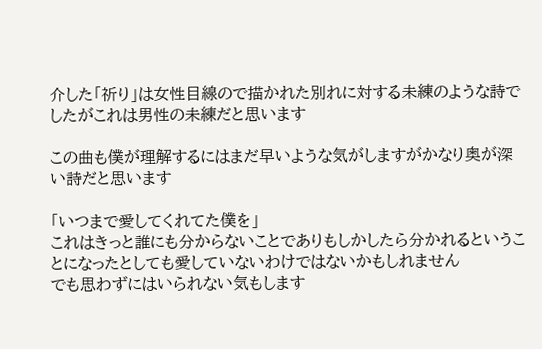介した「祈り」は女性目線ので描かれた別れに対する未練のような詩でしたがこれは男性の未練だと思います

この曲も僕が理解するにはまだ早いような気がしますがかなり奥が深い詩だと思います

「いつまで愛してくれてた僕を」
これはきっと誰にも分からないことでありもしかしたら分かれるということになったとしても愛していないわけではないかもしれません
でも思わずにはいられない気もします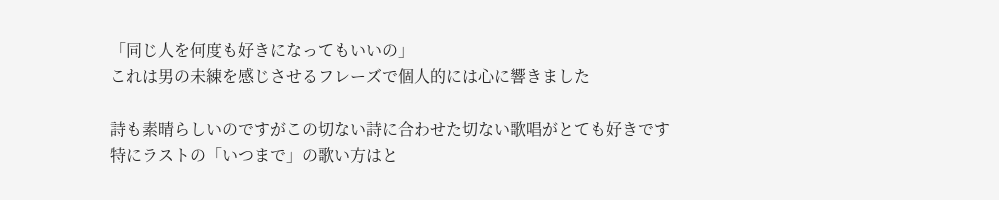「同じ人を何度も好きになってもいいの」
これは男の未練を感じさせるフレーズで個人的には心に響きました

詩も素晴らしいのですがこの切ない詩に合わせた切ない歌唱がとても好きです
特にラストの「いつまで」の歌い方はと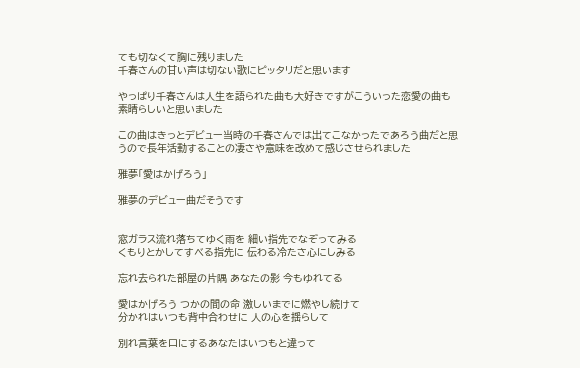ても切なくて胸に残りました
千春さんの甘い声は切ない歌にピッタリだと思います

やっぱり千春さんは人生を語られた曲も大好きですがこういった恋愛の曲も素晴らしいと思いました

この曲はきっとデビュー当時の千春さんでは出てこなかったであろう曲だと思うので長年活動することの凄さや意味を改めて感じさせられました

雅夢「愛はかげろう」

雅夢のデビュー曲だそうです


窓ガラス流れ落ちてゆく雨を 細い指先でなぞってみる
くもりとかしてすべる指先に 伝わる冷たさ心にしみる

忘れ去られた部屋の片隅 あなたの影 今もゆれてる

愛はかげろう つかの間の命 激しいまでに燃やし続けて
分かれはいつも背中合わせに 人の心を揺らして

別れ言葉を口にするあなたはいつもと違って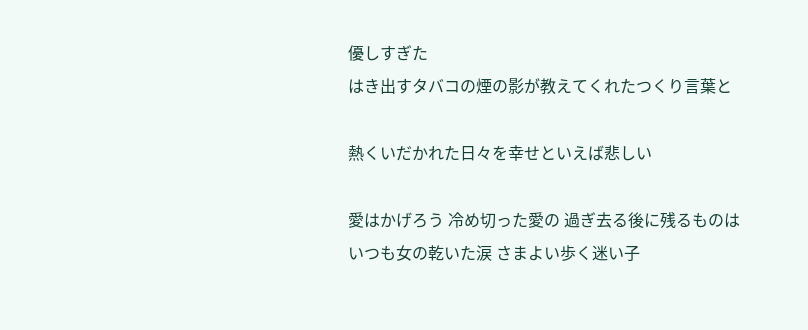優しすぎた
はき出すタバコの煙の影が教えてくれたつくり言葉と

熱くいだかれた日々を幸せといえば悲しい

愛はかげろう 冷め切った愛の 過ぎ去る後に残るものは
いつも女の乾いた涙 さまよい歩く迷い子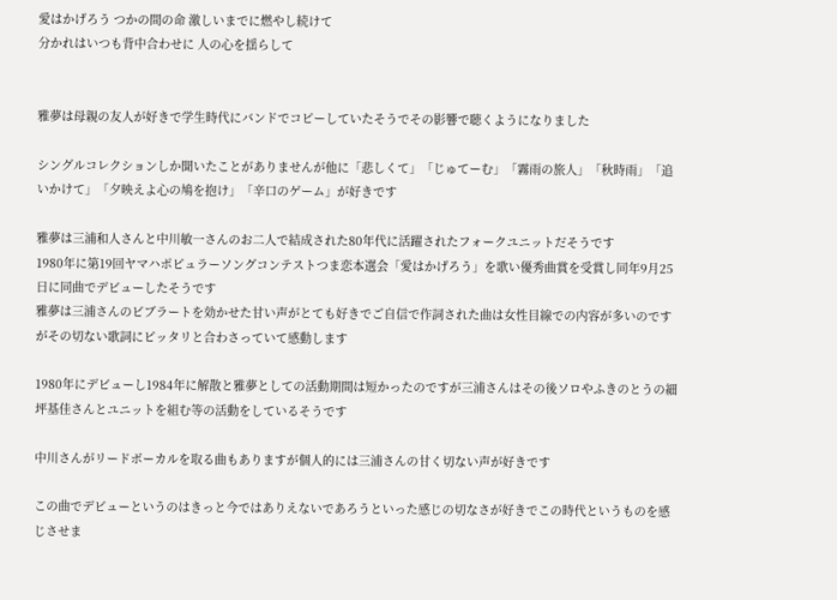愛はかげろう つかの間の命 激しいまでに燃やし続けて
分かれはいつも背中合わせに 人の心を揺らして


雅夢は母親の友人が好きで学生時代にバンドでコピーしていたそうでその影響で聴くようになりました

シングルコレクションしか聞いたことがありませんが他に「悲しくて」「じゅてーむ」「霧雨の旅人」「秋時雨」「追いかけて」「夕映えよ心の鳩を抱け」「辛口のゲーム」が好きです

雅夢は三浦和人さんと中川敏一さんのお二人で結成された80年代に活躍されたフォークユニットだそうです
1980年に第19回ヤマハポピュラーソングコンテストつま恋本選会「愛はかげろう」を歌い優秀曲賞を受賞し同年9月25日に同曲でデビューしたそうです
雅夢は三浦さんのビブラートを効かせた甘い声がとても好きでご自信で作詞された曲は女性目線での内容が多いのですがその切ない歌詞にピッタリと合わさっていて感動します

1980年にデビューし1984年に解散と雅夢としての活動期間は短かったのですが三浦さんはその後ソロやふきのとうの細坪基佳さんとユニットを組む等の活動をしているそうです

中川さんがリードボーカルを取る曲もありますが個人的には三浦さんの甘く切ない声が好きです

この曲でデビューというのはきっと今ではありえないであろうといった感じの切なさが好きでこの時代というものを感じさせま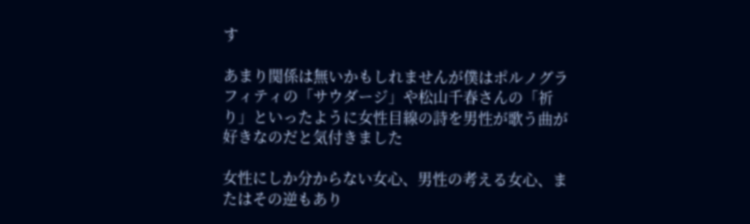す

あまり関係は無いかもしれませんが僕はポルノグラフィティの「サウダージ」や松山千春さんの「祈り」といったように女性目線の詩を男性が歌う曲が好きなのだと気付きました

女性にしか分からない女心、男性の考える女心、またはその逆もあり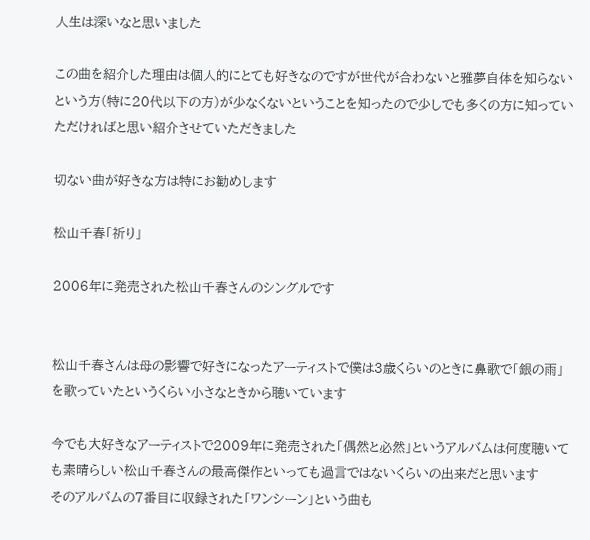人生は深いなと思いました

この曲を紹介した理由は個人的にとても好きなのですが世代が合わないと雅夢自体を知らないという方(特に20代以下の方)が少なくないということを知ったので少しでも多くの方に知っていただければと思い紹介させていただきました

切ない曲が好きな方は特にお勧めします

松山千春「祈り」

2006年に発売された松山千春さんのシングルです


松山千春さんは母の影響で好きになったアーティストで僕は3歳くらいのときに鼻歌で「銀の雨」を歌っていたというくらい小さなときから聴いています

今でも大好きなアーティストで2009年に発売された「偶然と必然」というアルバムは何度聴いても素晴らしい松山千春さんの最高傑作といっても過言ではないくらいの出来だと思います
そのアルバムの7番目に収録された「ワンシーン」という曲も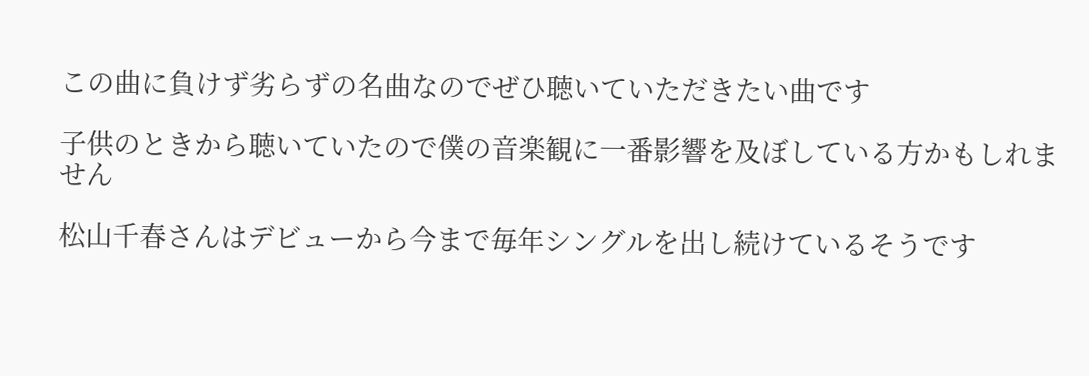この曲に負けず劣らずの名曲なのでぜひ聴いていただきたい曲です

子供のときから聴いていたので僕の音楽観に一番影響を及ぼしている方かもしれません

松山千春さんはデビューから今まで毎年シングルを出し続けているそうです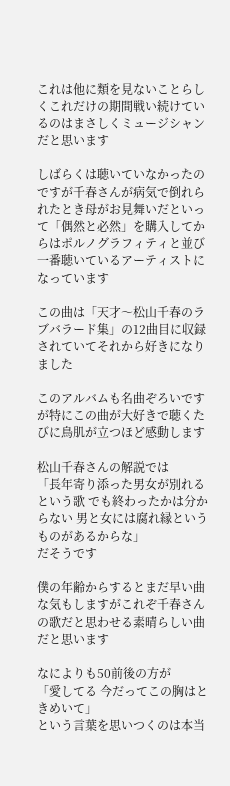これは他に類を見ないことらしくこれだけの期間戦い続けているのはまさしくミュージシャンだと思います

しばらくは聴いていなかったのですが千春さんが病気で倒れられたとき母がお見舞いだといって「偶然と必然」を購入してからはポルノグラフィティと並び一番聴いているアーティストになっています

この曲は「天才〜松山千春のラブバラード集」の12曲目に収録されていてそれから好きになりました

このアルバムも名曲ぞろいですが特にこの曲が大好きで聴くたびに鳥肌が立つほど感動します

松山千春さんの解説では
「長年寄り添った男女が別れるという歌 でも終わったかは分からない 男と女には腐れ縁というものがあるからな」
だそうです

僕の年齢からするとまだ早い曲な気もしますがこれぞ千春さんの歌だと思わせる素晴らしい曲だと思います

なによりも50前後の方が
「愛してる 今だってこの胸はときめいて」
という言葉を思いつくのは本当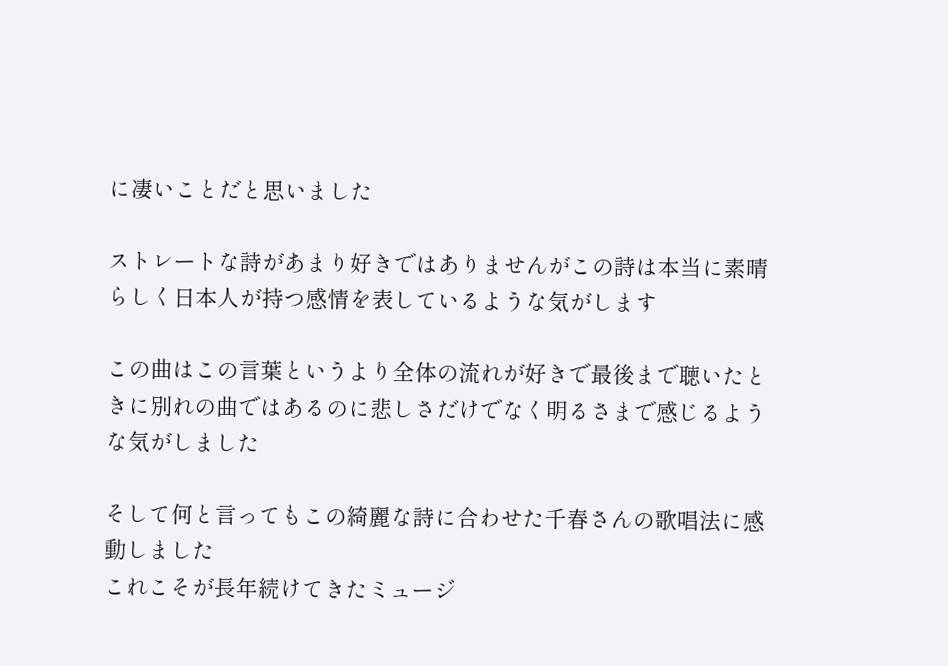に凄いことだと思いました

ストレートな詩があまり好きではありませんがこの詩は本当に素晴らしく日本人が持つ感情を表しているような気がします

この曲はこの言葉というより全体の流れが好きで最後まで聴いたときに別れの曲ではあるのに悲しさだけでなく明るさまで感じるような気がしました

そして何と言ってもこの綺麗な詩に合わせた千春さんの歌唱法に感動しました
これこそが長年続けてきたミュージ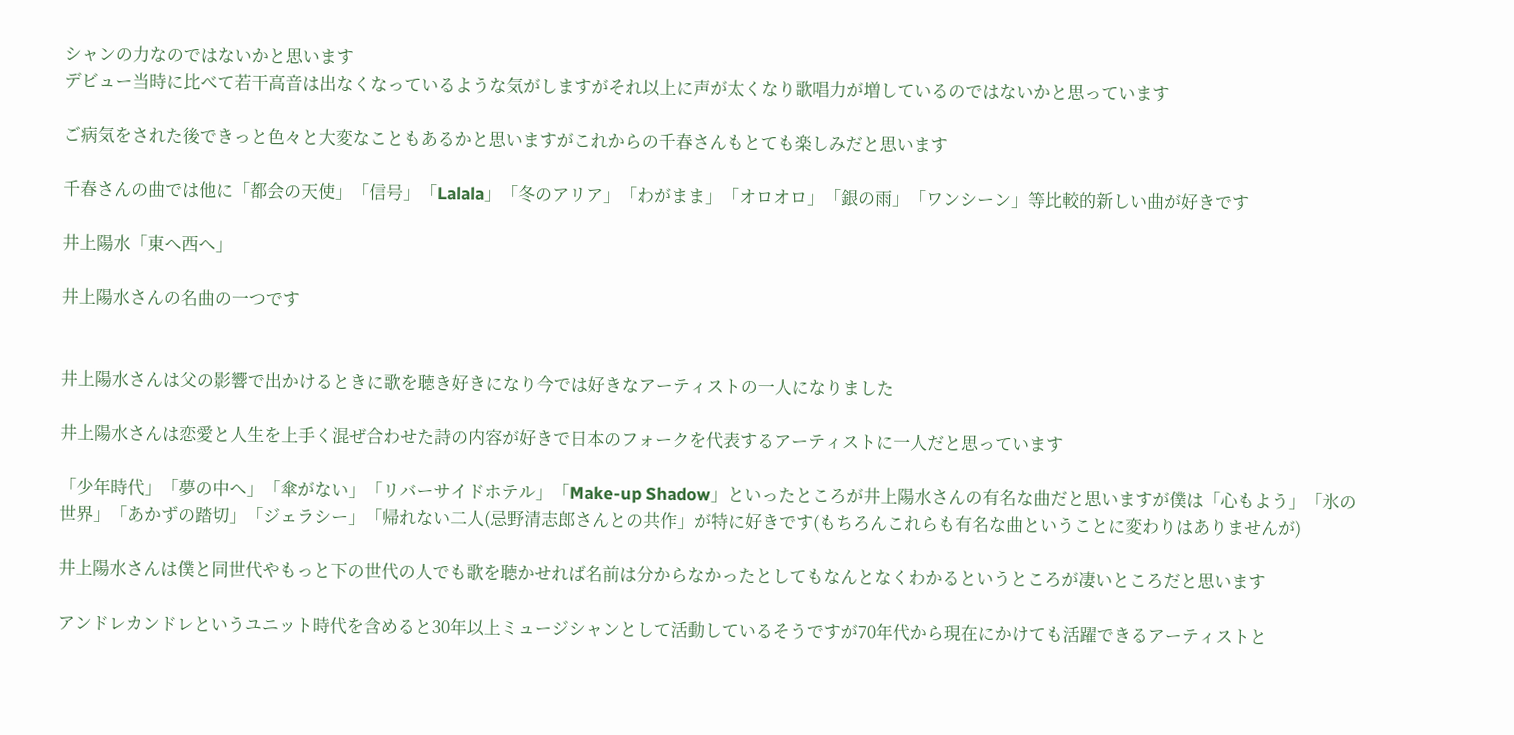シャンの力なのではないかと思います
デビュー当時に比べて若干高音は出なくなっているような気がしますがそれ以上に声が太くなり歌唱力が増しているのではないかと思っています

ご病気をされた後できっと色々と大変なこともあるかと思いますがこれからの千春さんもとても楽しみだと思います

千春さんの曲では他に「都会の天使」「信号」「Lalala」「冬のアリア」「わがまま」「オロオロ」「銀の雨」「ワンシーン」等比較的新しい曲が好きです

井上陽水「東へ西へ」

井上陽水さんの名曲の一つです


井上陽水さんは父の影響で出かけるときに歌を聴き好きになり今では好きなアーティストの一人になりました

井上陽水さんは恋愛と人生を上手く混ぜ合わせた詩の内容が好きで日本のフォークを代表するアーティストに一人だと思っています

「少年時代」「夢の中へ」「傘がない」「リバーサイドホテル」「Make-up Shadow」といったところが井上陽水さんの有名な曲だと思いますが僕は「心もよう」「氷の世界」「あかずの踏切」「ジェラシー」「帰れない二人(忌野清志郎さんとの共作」が特に好きです(もちろんこれらも有名な曲ということに変わりはありませんが)

井上陽水さんは僕と同世代やもっと下の世代の人でも歌を聴かせれば名前は分からなかったとしてもなんとなくわかるというところが凄いところだと思います

アンドレカンドレというユニット時代を含めると30年以上ミュージシャンとして活動しているそうですが70年代から現在にかけても活躍できるアーティストと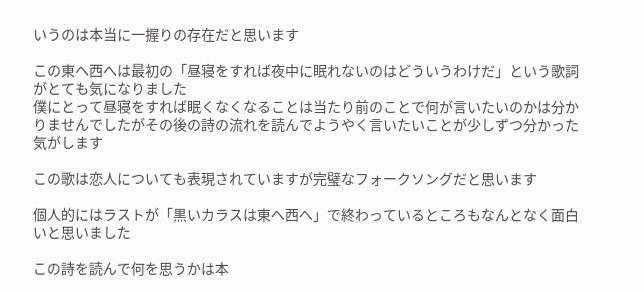いうのは本当に一握りの存在だと思います

この東へ西へは最初の「昼寝をすれば夜中に眠れないのはどういうわけだ」という歌詞がとても気になりました
僕にとって昼寝をすれば眠くなくなることは当たり前のことで何が言いたいのかは分かりませんでしたがその後の詩の流れを読んでようやく言いたいことが少しずつ分かった気がします

この歌は恋人についても表現されていますが完璧なフォークソングだと思います

個人的にはラストが「黒いカラスは東へ西へ」で終わっているところもなんとなく面白いと思いました

この詩を読んで何を思うかは本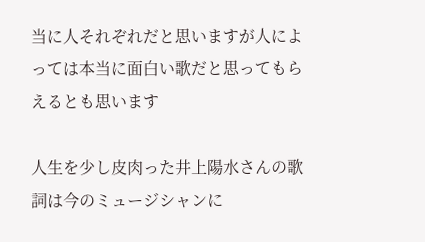当に人それぞれだと思いますが人によっては本当に面白い歌だと思ってもらえるとも思います

人生を少し皮肉った井上陽水さんの歌詞は今のミュージシャンに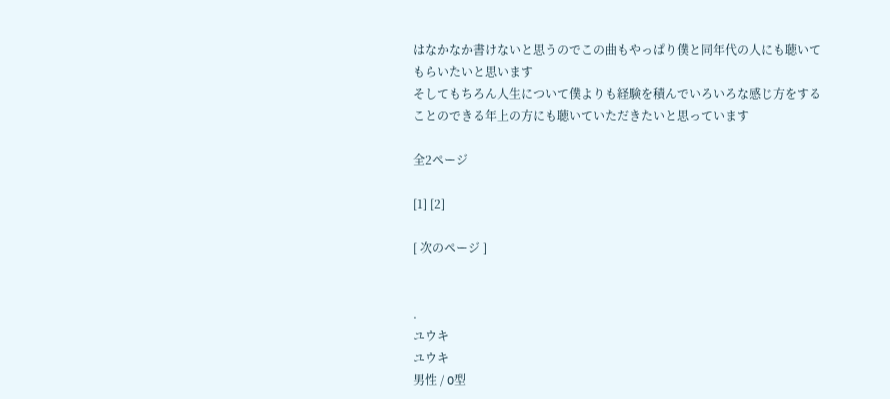はなかなか書けないと思うのでこの曲もやっぱり僕と同年代の人にも聴いてもらいたいと思います
そしてもちろん人生について僕よりも経験を積んでいろいろな感じ方をすることのできる年上の方にも聴いていただきたいと思っています

全2ページ

[1] [2]

[ 次のページ ]


.
ユウキ
ユウキ
男性 / O型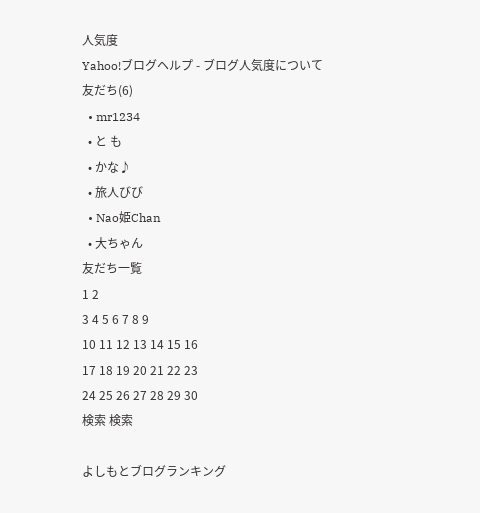人気度
Yahoo!ブログヘルプ - ブログ人気度について
友だち(6)
  • mr1234
  • と も
  • かな♪
  • 旅人びび
  • Nao姫Chan
  • 大ちゃん
友だち一覧
1 2
3 4 5 6 7 8 9
10 11 12 13 14 15 16
17 18 19 20 21 22 23
24 25 26 27 28 29 30
検索 検索

よしもとブログランキング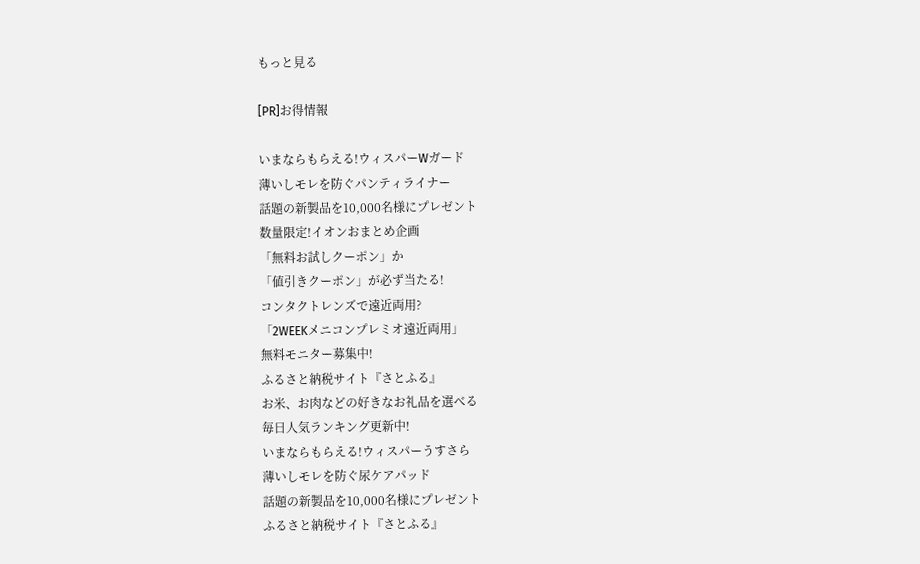もっと見る

[PR]お得情報

いまならもらえる!ウィスパーWガード
薄いしモレを防ぐパンティライナー
話題の新製品を10,000名様にプレゼント
数量限定!イオンおまとめ企画
「無料お試しクーポン」か
「値引きクーポン」が必ず当たる!
コンタクトレンズで遠近両用?
「2WEEKメニコンプレミオ遠近両用」
無料モニター募集中!
ふるさと納税サイト『さとふる』
お米、お肉などの好きなお礼品を選べる
毎日人気ランキング更新中!
いまならもらえる!ウィスパーうすさら
薄いしモレを防ぐ尿ケアパッド
話題の新製品を10,000名様にプレゼント
ふるさと納税サイト『さとふる』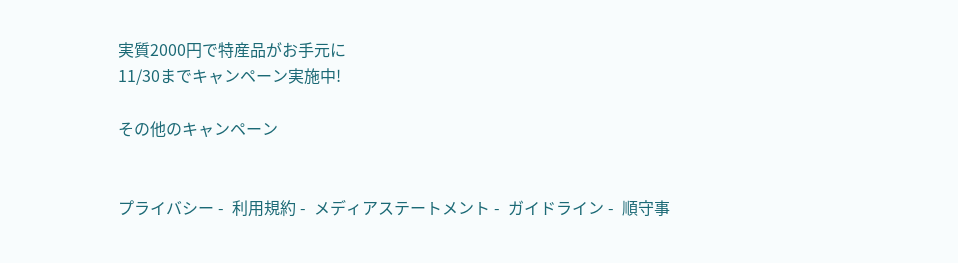実質2000円で特産品がお手元に
11/30までキャンペーン実施中!

その他のキャンペーン


プライバシー -  利用規約 -  メディアステートメント -  ガイドライン -  順守事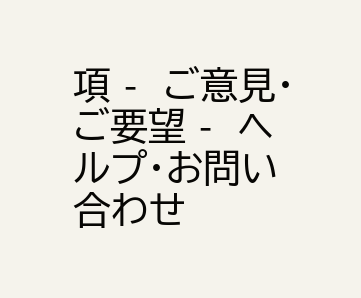項 -  ご意見・ご要望 -  ヘルプ・お問い合わせ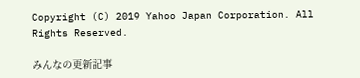Copyright (C) 2019 Yahoo Japan Corporation. All Rights Reserved.

みんなの更新記事